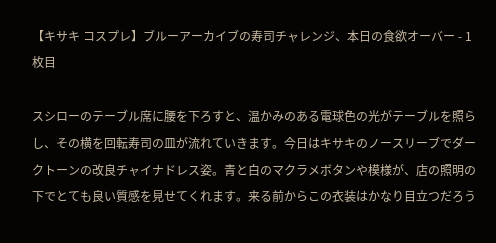【キサキ コスプレ】ブルーアーカイブの寿司チャレンジ、本日の食欲オーバー - 1 枚目

スシローのテーブル席に腰を下ろすと、温かみのある電球色の光がテーブルを照らし、その横を回転寿司の皿が流れていきます。今日はキサキのノースリーブでダークトーンの改良チャイナドレス姿。青と白のマクラメボタンや模様が、店の照明の下でとても良い質感を見せてくれます。来る前からこの衣装はかなり目立つだろう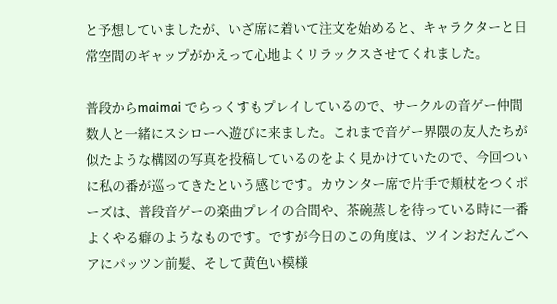と予想していましたが、いざ席に着いて注文を始めると、キャラクターと日常空間のギャップがかえって心地よくリラックスさせてくれました。

普段からmaimai でらっくすもプレイしているので、サークルの音ゲー仲間数人と一緒にスシローへ遊びに来ました。これまで音ゲー界隈の友人たちが似たような構図の写真を投稿しているのをよく見かけていたので、今回ついに私の番が巡ってきたという感じです。カウンター席で片手で頬杖をつくポーズは、普段音ゲーの楽曲プレイの合間や、茶碗蒸しを待っている時に一番よくやる癖のようなものです。ですが今日のこの角度は、ツインおだんごヘアにパッツン前髪、そして黄色い模様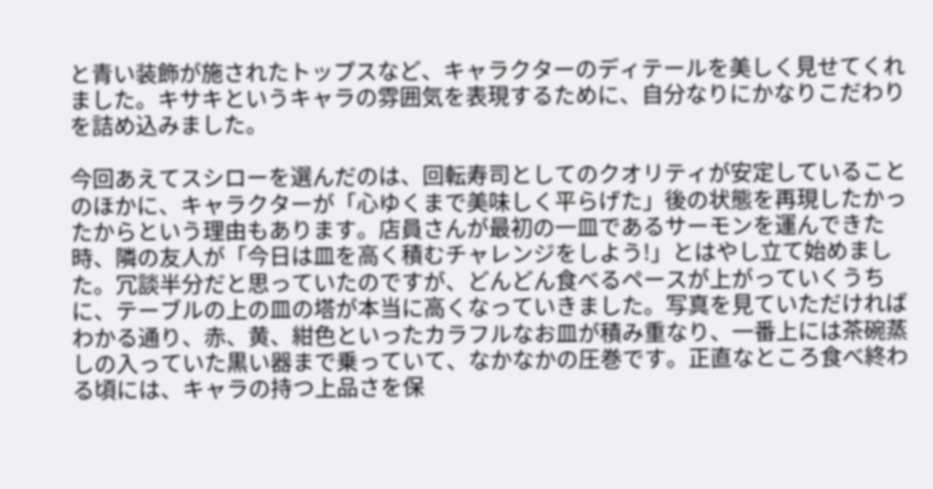と青い装飾が施されたトップスなど、キャラクターのディテールを美しく見せてくれました。キサキというキャラの雰囲気を表現するために、自分なりにかなりこだわりを詰め込みました。

今回あえてスシローを選んだのは、回転寿司としてのクオリティが安定していることのほかに、キャラクターが「心ゆくまで美味しく平らげた」後の状態を再現したかったからという理由もあります。店員さんが最初の一皿であるサーモンを運んできた時、隣の友人が「今日は皿を高く積むチャレンジをしよう!」とはやし立て始めました。冗談半分だと思っていたのですが、どんどん食べるペースが上がっていくうちに、テーブルの上の皿の塔が本当に高くなっていきました。写真を見ていただければわかる通り、赤、黄、紺色といったカラフルなお皿が積み重なり、一番上には茶碗蒸しの入っていた黒い器まで乗っていて、なかなかの圧巻です。正直なところ食べ終わる頃には、キャラの持つ上品さを保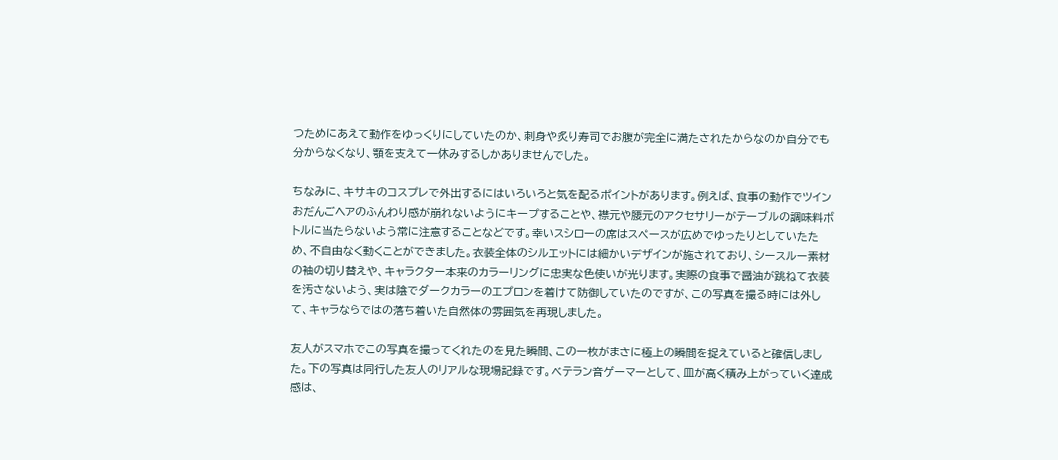つためにあえて動作をゆっくりにしていたのか、刺身や炙り寿司でお腹が完全に満たされたからなのか自分でも分からなくなり、顎を支えて一休みするしかありませんでした。

ちなみに、キサキのコスプレで外出するにはいろいろと気を配るポイントがあります。例えば、食事の動作でツインおだんごヘアのふんわり感が崩れないようにキープすることや、襟元や腰元のアクセサリーがテーブルの調味料ボトルに当たらないよう常に注意することなどです。幸いスシローの席はスペースが広めでゆったりとしていたため、不自由なく動くことができました。衣装全体のシルエットには細かいデザインが施されており、シースルー素材の袖の切り替えや、キャラクター本来のカラーリングに忠実な色使いが光ります。実際の食事で醤油が跳ねて衣装を汚さないよう、実は陰でダークカラーのエプロンを着けて防御していたのですが、この写真を撮る時には外して、キャラならではの落ち着いた自然体の雰囲気を再現しました。

友人がスマホでこの写真を撮ってくれたのを見た瞬間、この一枚がまさに極上の瞬間を捉えていると確信しました。下の写真は同行した友人のリアルな現場記録です。ベテラン音ゲーマーとして、皿が高く積み上がっていく達成感は、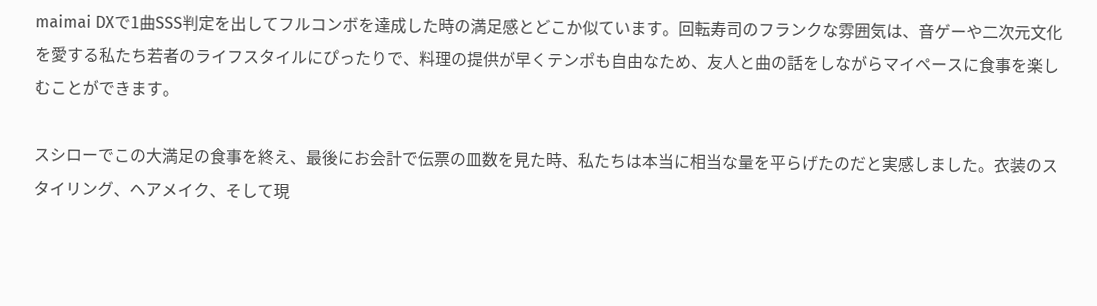maimai DXで1曲SSS判定を出してフルコンボを達成した時の満足感とどこか似ています。回転寿司のフランクな雰囲気は、音ゲーや二次元文化を愛する私たち若者のライフスタイルにぴったりで、料理の提供が早くテンポも自由なため、友人と曲の話をしながらマイペースに食事を楽しむことができます。

スシローでこの大満足の食事を終え、最後にお会計で伝票の皿数を見た時、私たちは本当に相当な量を平らげたのだと実感しました。衣装のスタイリング、ヘアメイク、そして現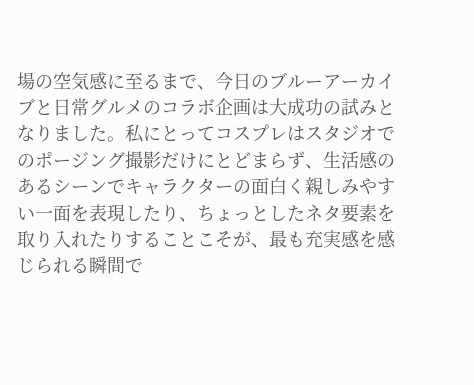場の空気感に至るまで、今日のブルーアーカイブと日常グルメのコラボ企画は大成功の試みとなりました。私にとってコスプレはスタジオでのポージング撮影だけにとどまらず、生活感のあるシーンでキャラクターの面白く親しみやすい一面を表現したり、ちょっとしたネタ要素を取り入れたりすることこそが、最も充実感を感じられる瞬間で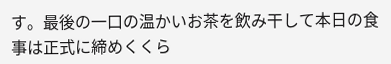す。最後の一口の温かいお茶を飲み干して本日の食事は正式に締めくくら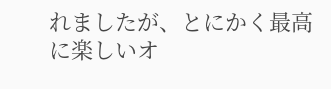れましたが、とにかく最高に楽しいオ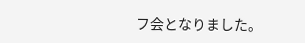フ会となりました。